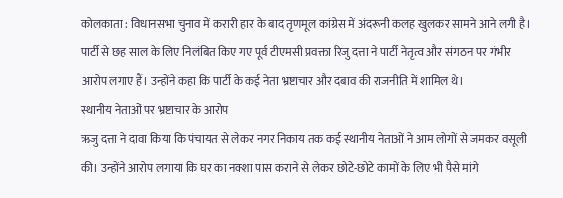कोलकाता : विधानसभा चुनाव में करारी हार के बाद तृणमूल कांग्रेस में अंदरूनी कलह खुलकर सामने आने लगी है। पार्टी से छह साल के लिए निलंबित किए गए पूर्व टीएमसी प्रवक्ता रिजु दत्ता ने पार्टी नेतृत्व और संगठन पर गंभीर आरोप लगाए हैं। उन्होंने कहा कि पार्टी के कई नेता भ्रष्टाचार और दबाव की राजनीति में शामिल थे।
स्थानीय नेताओं पर भ्रष्टाचार के आरोप
ऋजु दत्ता ने दावा किया कि पंचायत से लेकर नगर निकाय तक कई स्थानीय नेताओं ने आम लोगों से जमकर वसूली की। उन्होंने आरोप लगाया कि घर का नक्शा पास कराने से लेकर छोटे-छोटे कामों के लिए भी पैसे मांगे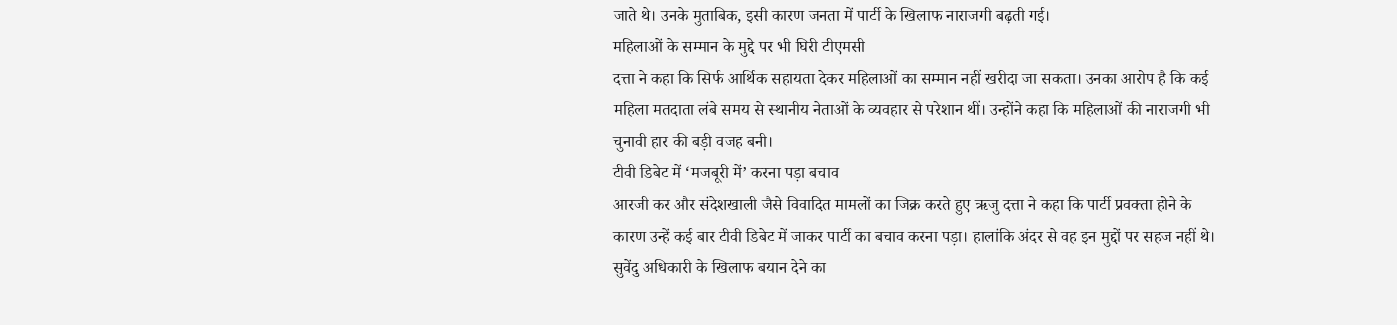जाते थे। उनके मुताबिक, इसी कारण जनता में पार्टी के खिलाफ नाराजगी बढ़ती गई।
महिलाओं के सम्मान के मुद्दे पर भी घिरी टीएमसी
दत्ता ने कहा कि सिर्फ आर्थिक सहायता देकर महिलाओं का सम्मान नहीं खरीदा जा सकता। उनका आरोप है कि कई महिला मतदाता लंबे समय से स्थानीय नेताओं के व्यवहार से परेशान थीं। उन्होंने कहा कि महिलाओं की नाराजगी भी चुनावी हार की बड़ी वजह बनी।
टीवी डिबेट में ‘मजबूरी में’ करना पड़ा बचाव
आरजी कर और संदेशखाली जैसे विवादित मामलों का जिक्र करते हुए ऋजु दत्ता ने कहा कि पार्टी प्रवक्ता होने के कारण उन्हें कई बार टीवी डिबेट में जाकर पार्टी का बचाव करना पड़ा। हालांकि अंदर से वह इन मुद्दों पर सहज नहीं थे।
सुवेंदु अधिकारी के खिलाफ बयान देने का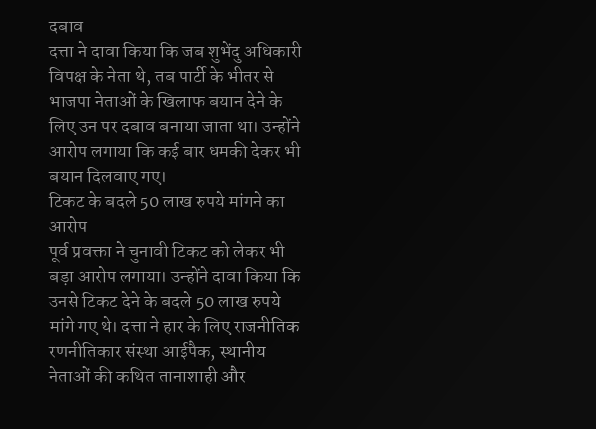दबाव
दत्ता ने दावा किया कि जब शुभेंदु अधिकारी विपक्ष के नेता थे, तब पार्टी के भीतर से भाजपा नेताओं के खिलाफ बयान देने के लिए उन पर दबाव बनाया जाता था। उन्होंने आरोप लगाया कि कई बार धमकी देकर भी बयान दिलवाए गए।
टिकट के बदले 50 लाख रुपये मांगने का आरोप
पूर्व प्रवक्ता ने चुनावी टिकट को लेकर भी बड़ा आरोप लगाया। उन्होंने दावा किया कि उनसे टिकट देने के बदले 50 लाख रुपये मांगे गए थे। दत्ता ने हार के लिए राजनीतिक रणनीतिकार संस्था आईपैक, स्थानीय नेताओं की कथित तानाशाही और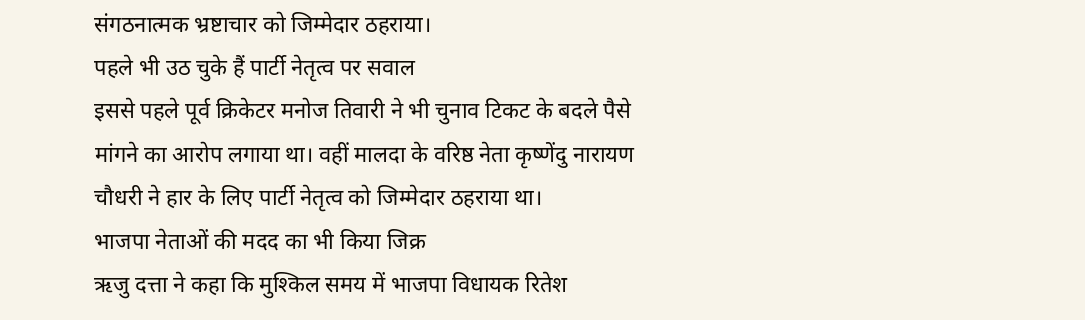संगठनात्मक भ्रष्टाचार को जिम्मेदार ठहराया।
पहले भी उठ चुके हैं पार्टी नेतृत्व पर सवाल
इससे पहले पूर्व क्रिकेटर मनोज तिवारी ने भी चुनाव टिकट के बदले पैसे मांगने का आरोप लगाया था। वहीं मालदा के वरिष्ठ नेता कृष्णेंदु नारायण चौधरी ने हार के लिए पार्टी नेतृत्व को जिम्मेदार ठहराया था।
भाजपा नेताओं की मदद का भी किया जिक्र
ऋजु दत्ता ने कहा कि मुश्किल समय में भाजपा विधायक रितेश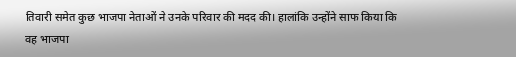तिवारी समेत कुछ भाजपा नेताओं ने उनके परिवार की मदद की। हालांकि उन्होंने साफ किया कि वह भाजपा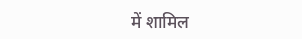में शामिल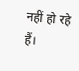नहीं हो रहे हैं।